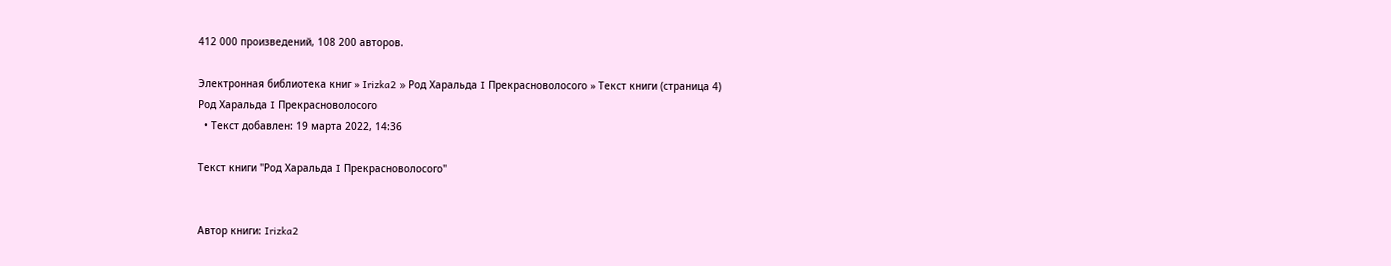412 000 произведений, 108 200 авторов.

Электронная библиотека книг » Irizka2 » Род Харальда I Прекрасноволосого » Текст книги (страница 4)
Род Харальда I Прекрасноволосого
  • Текст добавлен: 19 марта 2022, 14:36

Текст книги "Род Харальда I Прекрасноволосого"


Автор книги: Irizka2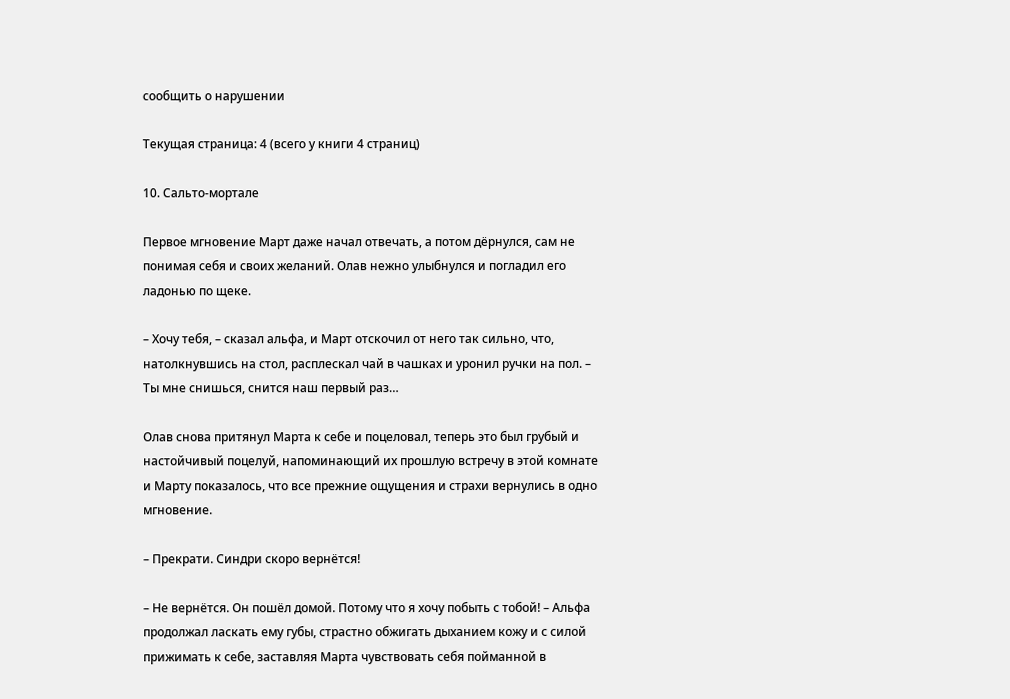сообщить о нарушении

Текущая страница: 4 (всего у книги 4 страниц)

10. Сальто-мортале

Первое мгновение Март даже начал отвечать, а потом дёрнулся, сам не понимая себя и своих желаний. Олав нежно улыбнулся и погладил его ладонью по щеке.

– Хочу тебя, – сказал альфа, и Март отскочил от него так сильно, что, натолкнувшись на стол, расплескал чай в чашках и уронил ручки на пол. – Ты мне снишься, снится наш первый раз…

Олав снова притянул Марта к себе и поцеловал, теперь это был грубый и настойчивый поцелуй, напоминающий их прошлую встречу в этой комнате и Марту показалось, что все прежние ощущения и страхи вернулись в одно мгновение.

– Прекрати. Синдри скоро вернётся!

– Не вернётся. Он пошёл домой. Потому что я хочу побыть с тобой! – Альфа продолжал ласкать ему губы, страстно обжигать дыханием кожу и с силой прижимать к себе, заставляя Марта чувствовать себя пойманной в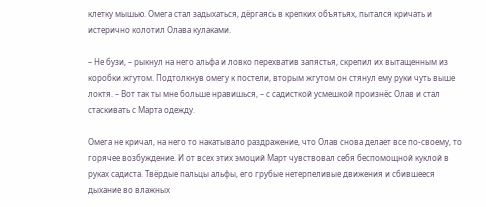клетку мышью. Омега стал задыхаться, дёргаясь в крепких объятьях, пытался кричать и истерично колотил Олава кулаками.

– Не бузи, – рыкнул на него альфа и ловко перехватив запястья, скрепил их вытащенным из коробки жгутом. Подтолкнув омегу к постели, вторым жгутом он стянул ему руки чуть выше локтя. – Вот так ты мне больше нравишься, – с садисткой усмешкой произнёс Олав и стал стаскивать с Марта одежду.

Омега не кричал, на него то накатывало раздражение, что Олав снова делает все по-своему, то горячее возбуждение. И от всех этих эмоций Март чувствовал себя беспомощной куклой в руках садиста. Твёрдые пальцы альфы, его грубые нетерпеливые движения и сбившееся дыхание во влажных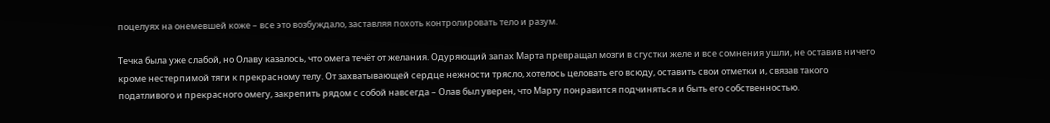поцелуях на онемевшей коже – все это возбуждало, заставляя похоть контролировать тело и разум.

Течка была уже слабой, но Олаву казалось, что омега течёт от желания. Одуряющий запах Марта превращал мозги в сгустки желе и все сомнения ушли, не оставив ничего кроме нестерпимой тяги к прекрасному телу. От захватывающей сердце нежности трясло, хотелось целовать его всюду, оставить свои отметки и, связав такого податливого и прекрасного омегу, закрепить рядом с собой навсегда – Олав был уверен, что Марту понравится подчиняться и быть его собственностью.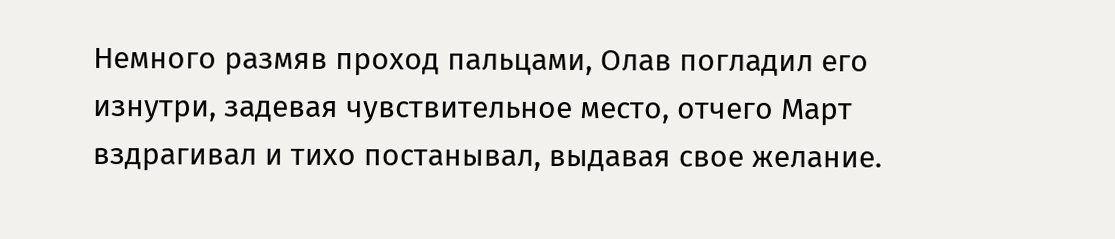Немного размяв проход пальцами, Олав погладил его изнутри, задевая чувствительное место, отчего Март вздрагивал и тихо постанывал, выдавая свое желание.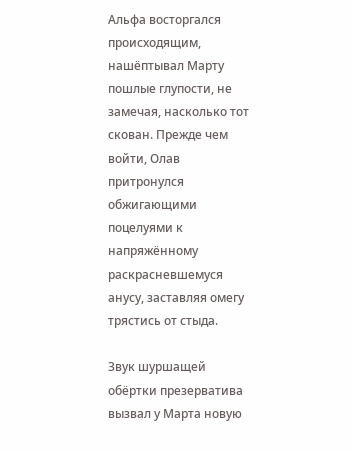Альфа восторгался происходящим, нашёптывал Марту пошлые глупости, не замечая, насколько тот скован. Прежде чем войти, Олав притронулся обжигающими поцелуями к напряжённому раскрасневшемуся анусу, заставляя омегу трястись от стыда.

Звук шуршащей обёртки презерватива вызвал у Марта новую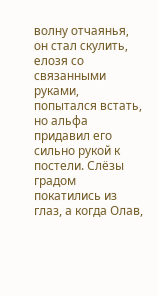волну отчаянья, он стал скулить, елозя со связанными руками, попытался встать, но альфа придавил его сильно рукой к постели. Слёзы градом покатились из глаз, а когда Олав,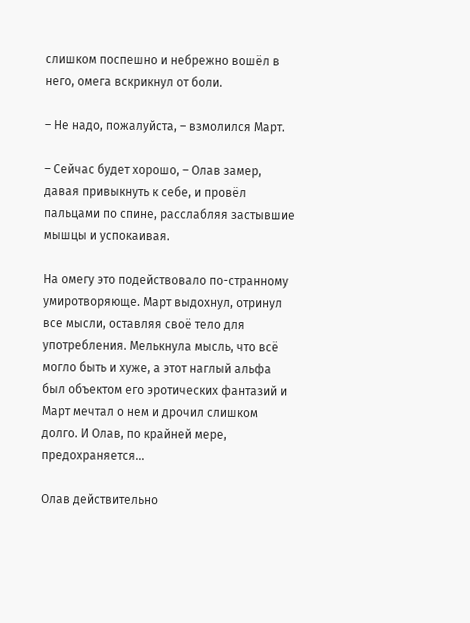слишком поспешно и небрежно вошёл в него, омега вскрикнул от боли.

– Не надо, пожалуйста, – взмолился Март.

– Сейчас будет хорошо, – Олав замер, давая привыкнуть к себе, и провёл пальцами по спине, расслабляя застывшие мышцы и успокаивая.

На омегу это подействовало по-странному умиротворяюще. Март выдохнул, отринул все мысли, оставляя своё тело для употребления. Мелькнула мысль, что всё могло быть и хуже, а этот наглый альфа был объектом его эротических фантазий и Март мечтал о нем и дрочил слишком долго. И Олав, по крайней мере, предохраняется…

Олав действительно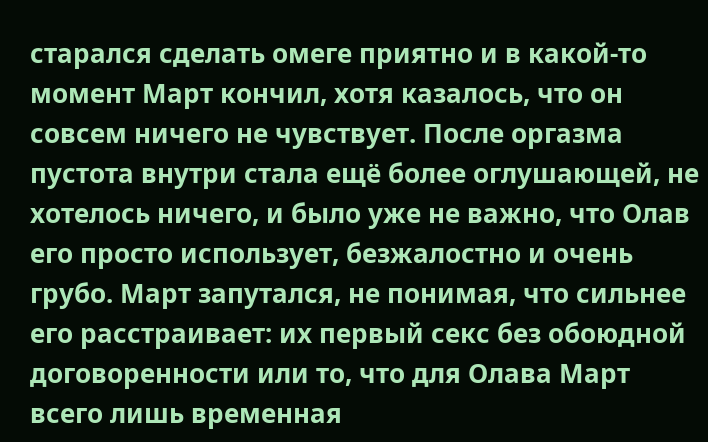старался сделать омеге приятно и в какой-то момент Март кончил, хотя казалось, что он совсем ничего не чувствует. После оргазма пустота внутри стала ещё более оглушающей, не хотелось ничего, и было уже не важно, что Олав его просто использует, безжалостно и очень грубо. Март запутался, не понимая, что сильнее его расстраивает: их первый секс без обоюдной договоренности или то, что для Олава Март всего лишь временная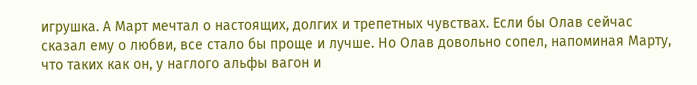игрушка. А Март мечтал о настоящих, долгих и трепетных чувствах. Если бы Олав сейчас сказал ему о любви, все стало бы проще и лучше. Но Олав довольно сопел, напоминая Марту, что таких как он, у наглого альфы вагон и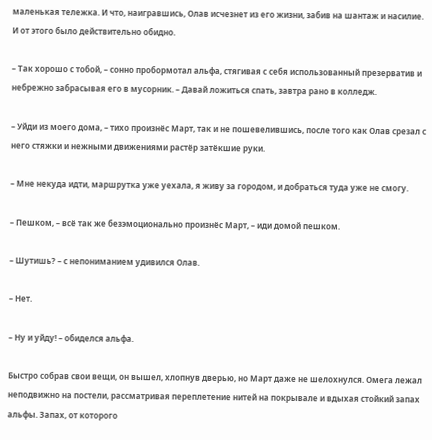маленькая тележка. И что, наигравшись, Олав исчезнет из его жизни, забив на шантаж и насилие. И от этого было действительно обидно.

– Так хорошо с тобой, – сонно пробормотал альфа, стягивая с себя использованный презерватив и небрежно забрасывая его в мусорник. – Давай ложиться спать, завтра рано в колледж.

– Уйди из моего дома, – тихо произнёс Март, так и не пошевелившись, после того как Олав срезал с него стяжки и нежными движениями растёр затёкшие руки.

– Мне некуда идти, маршрутка уже уехала, я живу за городом, и добраться туда уже не смогу.

– Пешком, – всё так же безэмоционально произнёс Март, – иди домой пешком.

– Шутишь? – с непониманием удивился Олав.

– Нет.

– Ну и уйду! – обиделся альфа.

Быстро собрав свои вещи, он вышел, хлопнув дверью, но Март даже не шелохнулся. Омега лежал неподвижно на постели, рассматривая переплетение нитей на покрывале и вдыхая стойкий запах альфы. Запах, от которого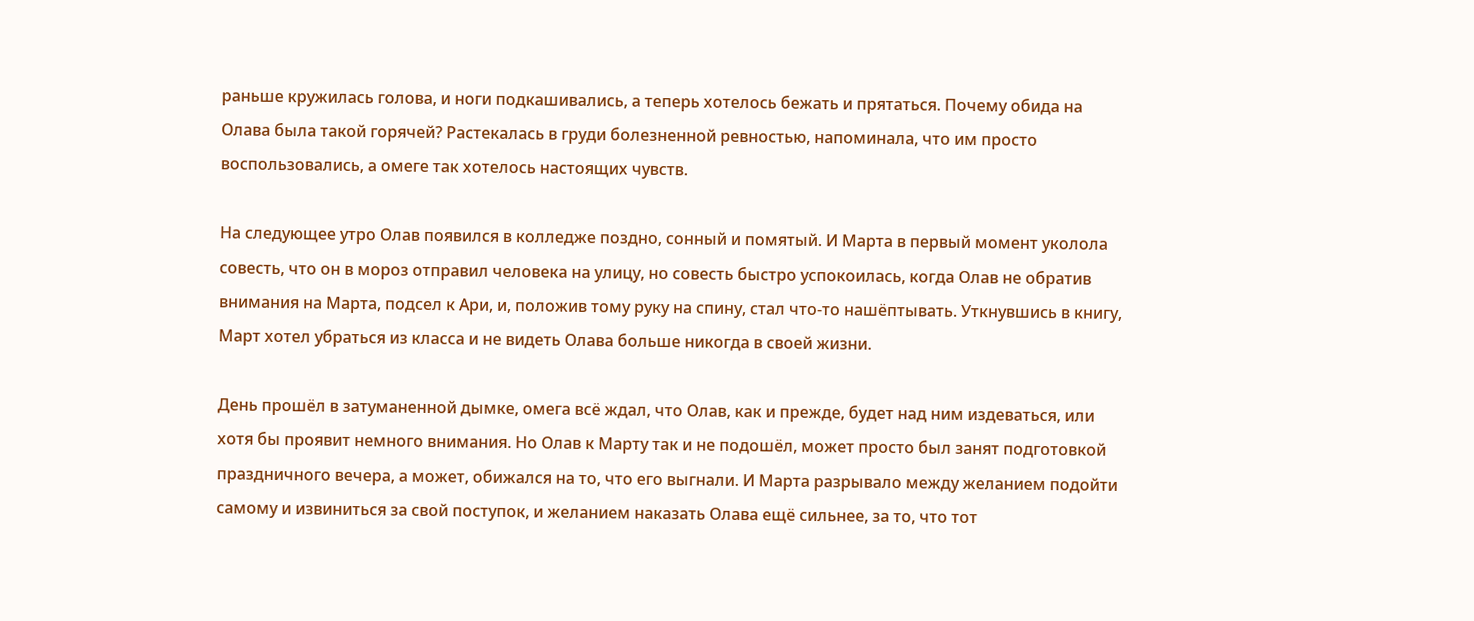раньше кружилась голова, и ноги подкашивались, а теперь хотелось бежать и прятаться. Почему обида на Олава была такой горячей? Растекалась в груди болезненной ревностью, напоминала, что им просто воспользовались, а омеге так хотелось настоящих чувств.

На следующее утро Олав появился в колледже поздно, сонный и помятый. И Марта в первый момент уколола совесть, что он в мороз отправил человека на улицу, но совесть быстро успокоилась, когда Олав не обратив внимания на Марта, подсел к Ари, и, положив тому руку на спину, стал что-то нашёптывать. Уткнувшись в книгу, Март хотел убраться из класса и не видеть Олава больше никогда в своей жизни.

День прошёл в затуманенной дымке, омега всё ждал, что Олав, как и прежде, будет над ним издеваться, или хотя бы проявит немного внимания. Но Олав к Марту так и не подошёл, может просто был занят подготовкой праздничного вечера, а может, обижался на то, что его выгнали. И Марта разрывало между желанием подойти самому и извиниться за свой поступок, и желанием наказать Олава ещё сильнее, за то, что тот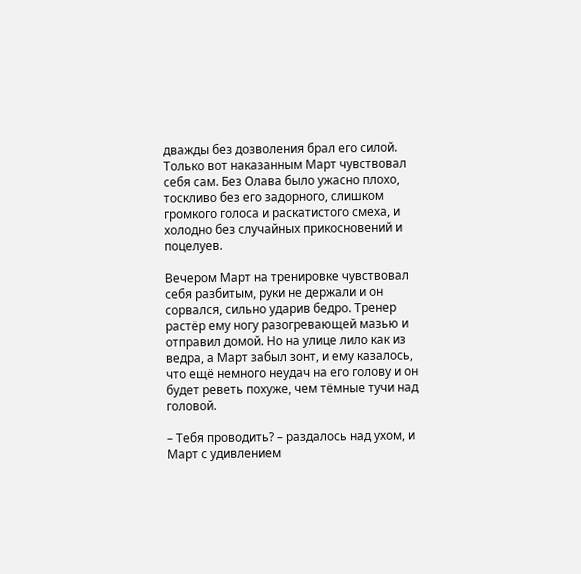дважды без дозволения брал его силой. Только вот наказанным Март чувствовал себя сам. Без Олава было ужасно плохо, тоскливо без его задорного, слишком громкого голоса и раскатистого смеха, и холодно без случайных прикосновений и поцелуев.

Вечером Март на тренировке чувствовал себя разбитым, руки не держали и он сорвался, сильно ударив бедро. Тренер растёр ему ногу разогревающей мазью и отправил домой. Но на улице лило как из ведра, а Март забыл зонт, и ему казалось, что ещё немного неудач на его голову и он будет реветь похуже, чем тёмные тучи над головой.

– Тебя проводить? – раздалось над ухом, и Март с удивлением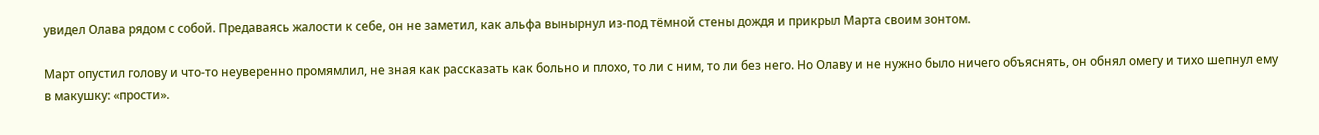увидел Олава рядом с собой. Предаваясь жалости к себе, он не заметил, как альфа вынырнул из-под тёмной стены дождя и прикрыл Марта своим зонтом.

Март опустил голову и что-то неуверенно промямлил, не зная как рассказать как больно и плохо, то ли с ним, то ли без него. Но Олаву и не нужно было ничего объяснять, он обнял омегу и тихо шепнул ему в макушку: «прости».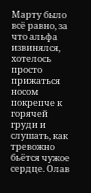Марту было всё равно, за что альфа извинялся, хотелось просто прижаться носом покрепче к горячей груди и слушать, как тревожно бьётся чужое сердце. Олав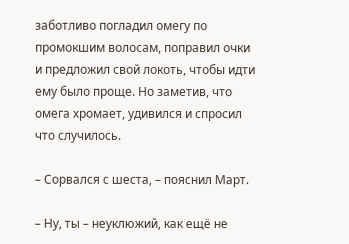заботливо погладил омегу по промокшим волосам, поправил очки и предложил свой локоть, чтобы идти ему было проще. Но заметив, что омега хромает, удивился и спросил что случилось.

– Сорвался с шеста, – пояснил Март.

– Ну, ты – неуклюжий, как ещё не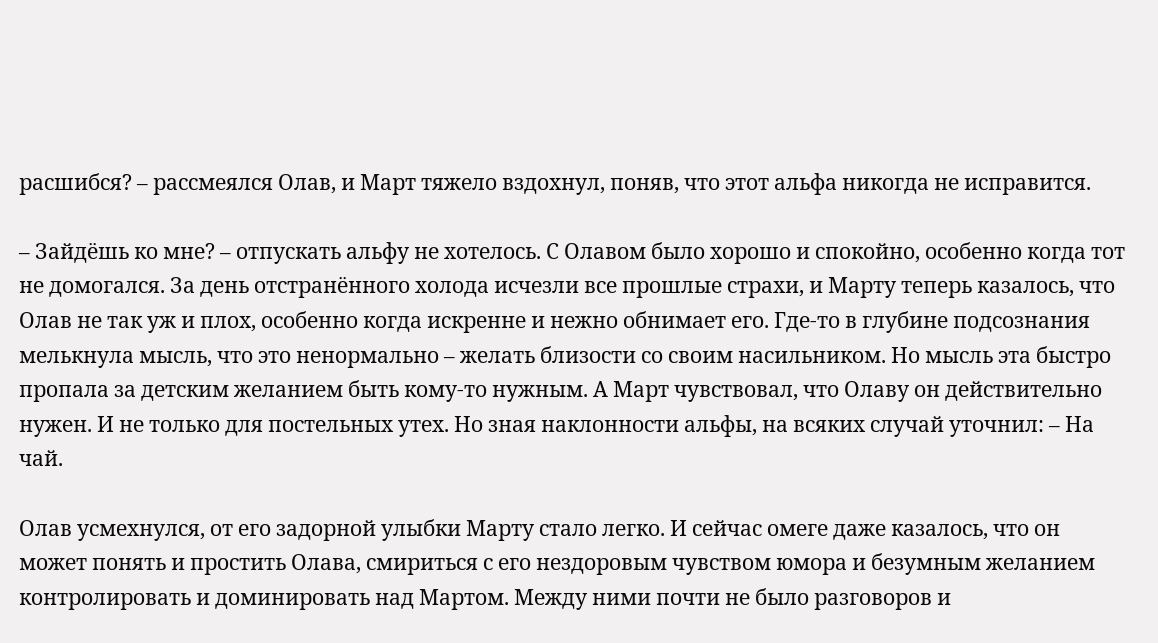расшибся? – рассмеялся Олав, и Март тяжело вздохнул, поняв, что этот альфа никогда не исправится.

– Зайдёшь ко мне? – отпускать альфу не хотелось. С Олавом было хорошо и спокойно, особенно когда тот не домогался. За день отстранённого холода исчезли все прошлые страхи, и Марту теперь казалось, что Олав не так уж и плох, особенно когда искренне и нежно обнимает его. Где-то в глубине подсознания мелькнула мысль, что это ненормально – желать близости со своим насильником. Но мысль эта быстро пропала за детским желанием быть кому-то нужным. А Март чувствовал, что Олаву он действительно нужен. И не только для постельных утех. Но зная наклонности альфы, на всяких случай уточнил: – На чай.

Олав усмехнулся, от его задорной улыбки Марту стало легко. И сейчас омеге даже казалось, что он может понять и простить Олава, смириться с его нездоровым чувством юмора и безумным желанием контролировать и доминировать над Мартом. Между ними почти не было разговоров и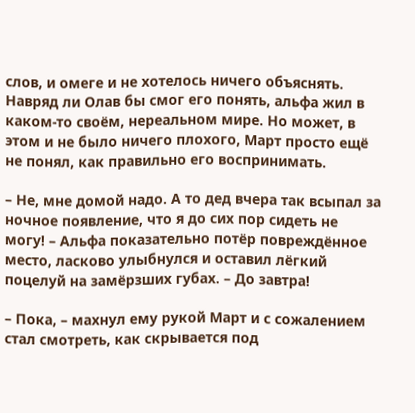слов, и омеге и не хотелось ничего объяснять. Навряд ли Олав бы смог его понять, альфа жил в каком-то своём, нереальном мире. Но может, в этом и не было ничего плохого, Март просто ещё не понял, как правильно его воспринимать.

– Не, мне домой надо. А то дед вчера так всыпал за ночное появление, что я до сих пор сидеть не могу! – Альфа показательно потёр повреждённое место, ласково улыбнулся и оставил лёгкий поцелуй на замёрзших губах. – До завтра!

– Пока, – махнул ему рукой Март и с сожалением стал смотреть, как скрывается под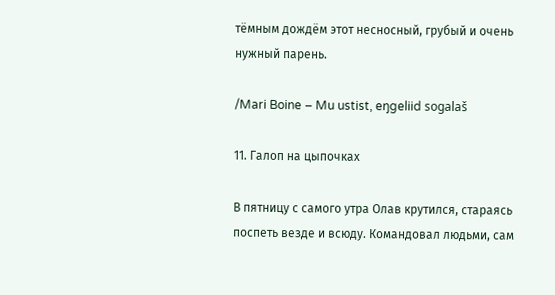тёмным дождём этот несносный, грубый и очень нужный парень.

/Mari Boine – Mu ustist, eŋgeliid sogalaš

11. Галоп на цыпочках

В пятницу с самого утра Олав крутился, стараясь поспеть везде и всюду. Командовал людьми, сам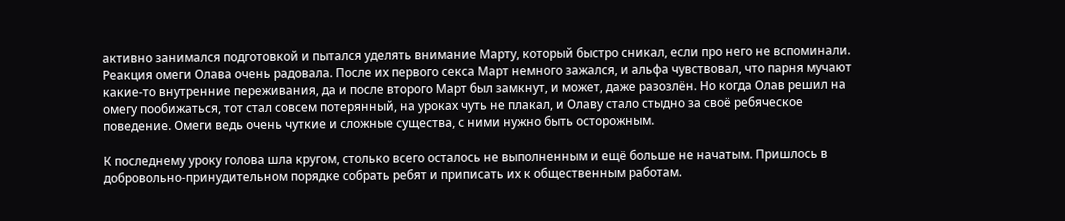активно занимался подготовкой и пытался уделять внимание Марту, который быстро сникал, если про него не вспоминали. Реакция омеги Олава очень радовала. После их первого секса Март немного зажался, и альфа чувствовал, что парня мучают какие-то внутренние переживания, да и после второго Март был замкнут, и может, даже разозлён. Но когда Олав решил на омегу пообижаться, тот стал совсем потерянный, на уроках чуть не плакал, и Олаву стало стыдно за своё ребяческое поведение. Омеги ведь очень чуткие и сложные существа, с ними нужно быть осторожным.

К последнему уроку голова шла кругом, столько всего осталось не выполненным и ещё больше не начатым. Пришлось в добровольно-принудительном порядке собрать ребят и приписать их к общественным работам.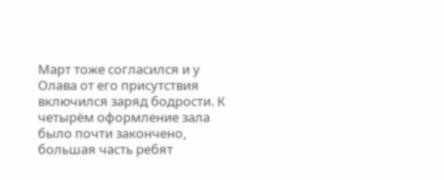Март тоже согласился и у Олава от его присутствия включился заряд бодрости. К четырём оформление зала было почти закончено, большая часть ребят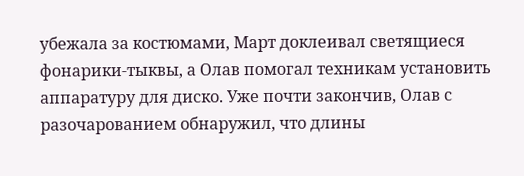убежала за костюмами, Март доклеивал светящиеся фонарики-тыквы, а Олав помогал техникам установить аппаратуру для диско. Уже почти закончив, Олав с разочарованием обнаружил, что длины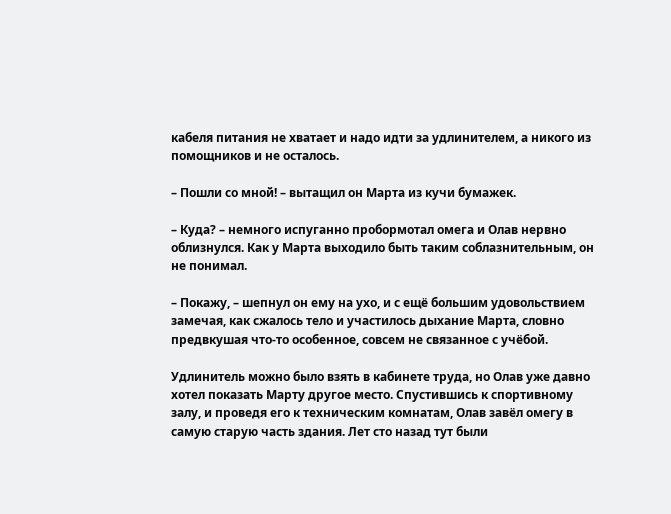кабеля питания не хватает и надо идти за удлинителем, а никого из помощников и не осталось.

– Пошли со мной! – вытащил он Марта из кучи бумажек.

– Куда? – немного испуганно пробормотал омега и Олав нервно облизнулся. Как у Марта выходило быть таким соблазнительным, он не понимал.

– Покажу, – шепнул он ему на ухо, и с ещё большим удовольствием замечая, как сжалось тело и участилось дыхание Марта, словно предвкушая что-то особенное, совсем не связанное с учёбой.

Удлинитель можно было взять в кабинете труда, но Олав уже давно хотел показать Марту другое место. Спустившись к спортивному залу, и проведя его к техническим комнатам, Олав завёл омегу в самую старую часть здания. Лет сто назад тут были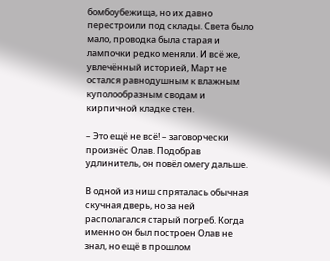бомбоубежища, но их давно перестроили под склады. Света было мало, проводка была старая и лампочки редко меняли. И всё же, увлечённый историей, Март не остался равнодушным к влажным куполообразным сводам и кирпичной кладке стен.

– Это ещё не всё! – заговорчески произнёс Олав. Подобрав удлинитель, он повёл омегу дальше.

В одной из ниш спряталась обычная скучная дверь, но за ней располагался старый погреб. Когда именно он был построен Олав не знал, но ещё в прошлом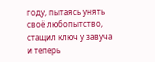году, пытаясь унять своё любопытство, стащил ключ у завуча и теперь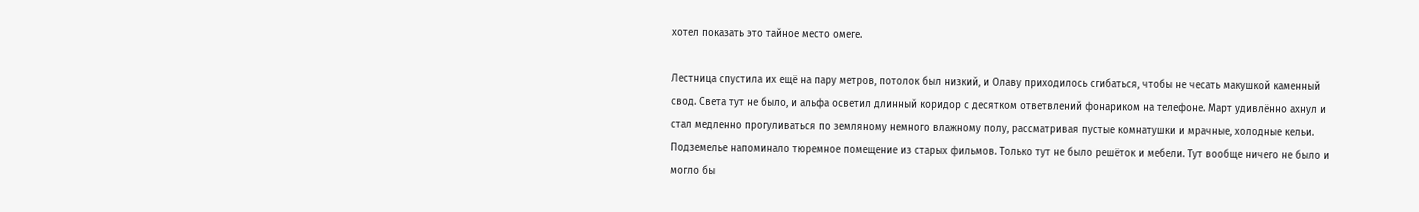хотел показать это тайное место омеге.

Лестница спустила их ещё на пару метров, потолок был низкий, и Олаву приходилось сгибаться, чтобы не чесать макушкой каменный свод. Света тут не было, и альфа осветил длинный коридор с десятком ответвлений фонариком на телефоне. Март удивлённо ахнул и стал медленно прогуливаться по земляному немного влажному полу, рассматривая пустые комнатушки и мрачные, холодные кельи. Подземелье напоминало тюремное помещение из старых фильмов. Только тут не было решёток и мебели. Тут вообще ничего не было и могло бы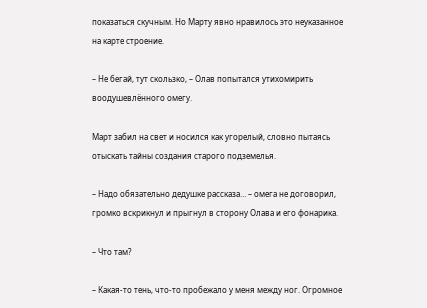показаться скучным. Но Марту явно нравилось это неуказанное на карте строение.

– Не бегай, тут скользко, – Олав попытался утихомирить воодушевлённого омегу.

Март забил на свет и носился как угорелый, словно пытаясь отыскать тайны создания старого подземелья.

– Надо обязательно дедушке рассказа… – омега не договорил, громко вскрикнул и прыгнул в сторону Олава и его фонарика.

– Что там?

– Какая-то тень, что-то пробежало у меня между ног. Огромное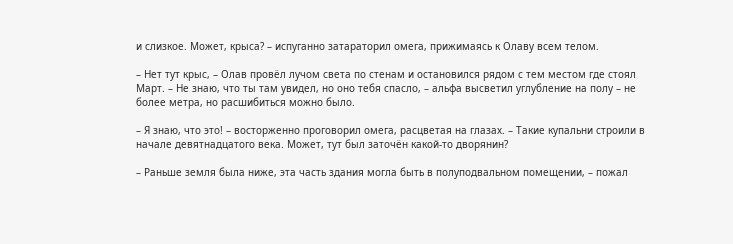и слизкое. Может, крыса? – испуганно затараторил омега, прижимаясь к Олаву всем телом.

– Нет тут крыс, – Олав провёл лучом света по стенам и остановился рядом с тем местом где стоял Март. – Не знаю, что ты там увидел, но оно тебя спасло, – альфа высветил углубление на полу – не более метра, но расшибиться можно было.

– Я знаю, что это! – восторженно проговорил омега, расцветая на глазах. – Такие купальни строили в начале девятнадцатого века. Может, тут был заточён какой-то дворянин?

– Раньше земля была ниже, эта часть здания могла быть в полуподвальном помещении, – пожал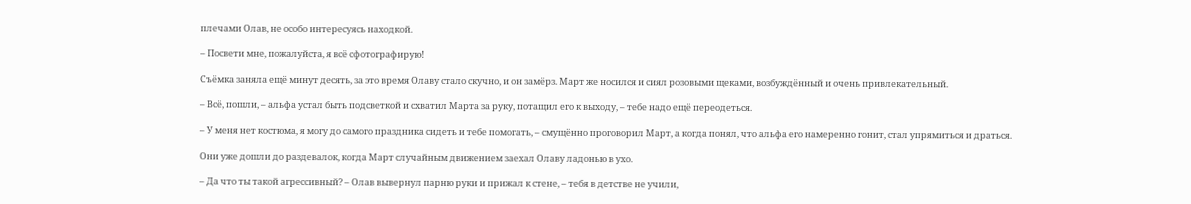плечами Олав, не особо интересуясь находкой.

– Посвети мне, пожалуйста, я всё сфотографирую!

Съёмка заняла ещё минут десять, за это время Олаву стало скучно, и он замёрз. Март же носился и сиял розовыми щеками, возбуждённый и очень привлекательный.

– Всё, пошли, – альфа устал быть подсветкой и схватил Марта за руку, потащил его к выходу, – тебе надо ещё переодеться.

– У меня нет костюма, я могу до самого праздника сидеть и тебе помогать, – смущённо проговорил Март, а когда понял, что альфа его намеренно гонит, стал упрямиться и драться.

Они уже дошли до раздевалок, когда Март случайным движением заехал Олаву ладонью в ухо.

– Да что ты такой агрессивный? – Олав вывернул парню руки и прижал к стене, – тебя в детстве не учили,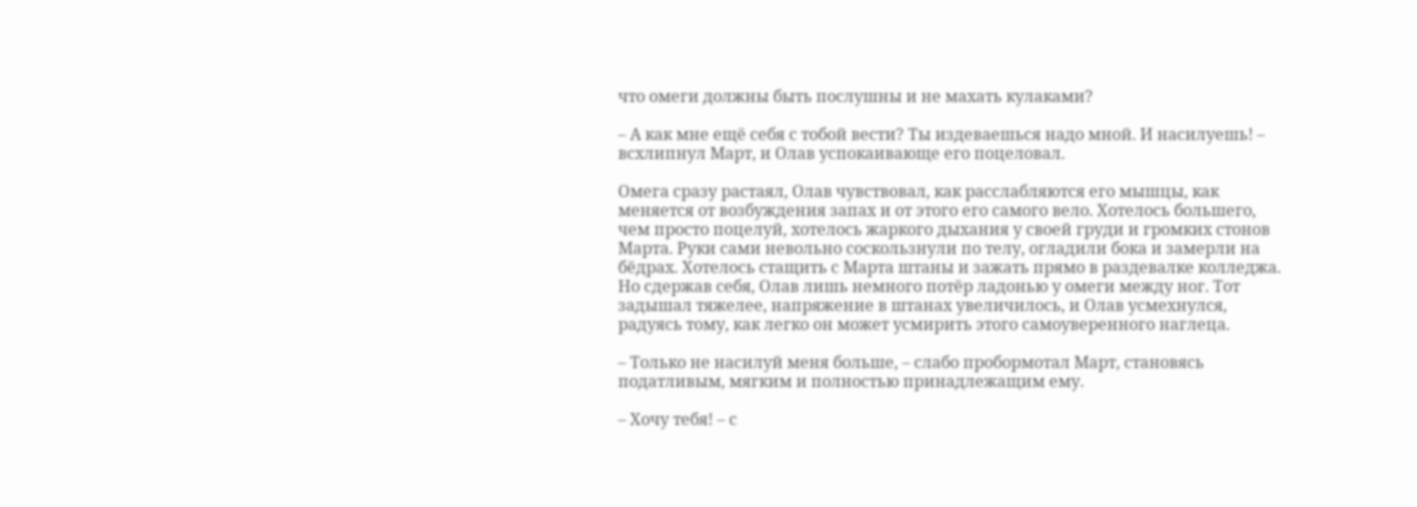что омеги должны быть послушны и не махать кулаками?

– А как мне ещё себя с тобой вести? Ты издеваешься надо мной. И насилуешь! – всхлипнул Март, и Олав успокаивающе его поцеловал.

Омега сразу растаял, Олав чувствовал, как расслабляются его мышцы, как меняется от возбуждения запах и от этого его самого вело. Хотелось большего, чем просто поцелуй, хотелось жаркого дыхания у своей груди и громких стонов Марта. Руки сами невольно соскользнули по телу, огладили бока и замерли на бёдрах. Хотелось стащить с Марта штаны и зажать прямо в раздевалке колледжа. Но сдержав себя, Олав лишь немного потёр ладонью у омеги между ног. Тот задышал тяжелее, напряжение в штанах увеличилось, и Олав усмехнулся, радуясь тому, как легко он может усмирить этого самоуверенного наглеца.

– Только не насилуй меня больше, – слабо пробормотал Март, становясь податливым, мягким и полностью принадлежащим ему.

– Хочу тебя! – с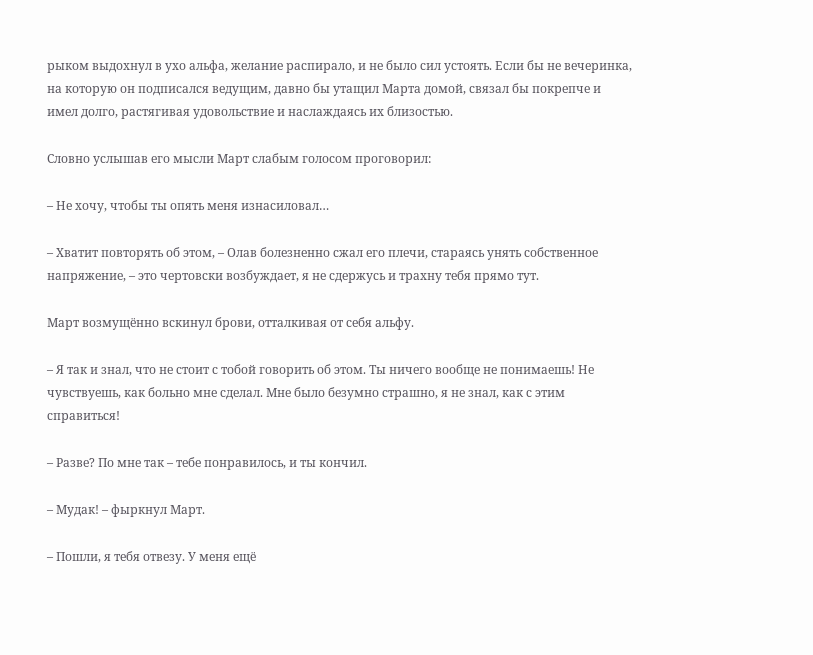рыком выдохнул в ухо альфа, желание распирало, и не было сил устоять. Если бы не вечеринка, на которую он подписался ведущим, давно бы утащил Марта домой, связал бы покрепче и имел долго, растягивая удовольствие и наслаждаясь их близостью.

Словно услышав его мысли Март слабым голосом проговорил:

– Не хочу, чтобы ты опять меня изнасиловал…

– Хватит повторять об этом, – Олав болезненно сжал его плечи, стараясь унять собственное напряжение, – это чертовски возбуждает, я не сдержусь и трахну тебя прямо тут.

Март возмущённо вскинул брови, отталкивая от себя альфу.

– Я так и знал, что не стоит с тобой говорить об этом. Ты ничего вообще не понимаешь! Не чувствуешь, как больно мне сделал. Мне было безумно страшно, я не знал, как с этим справиться!

– Разве? По мне так – тебе понравилось, и ты кончил.

– Мудак! – фыркнул Март.

– Пошли, я тебя отвезу. У меня ещё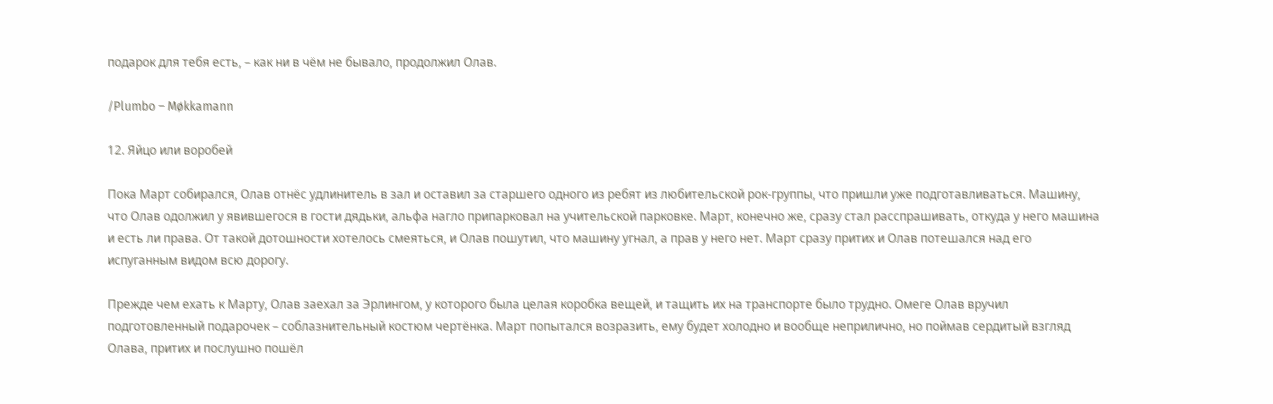подарок для тебя есть, – как ни в чём не бывало, продолжил Олав.

/Plumbo – Møkkamann

12. Яйцо или воробей

Пока Март собирался, Олав отнёс удлинитель в зал и оставил за старшего одного из ребят из любительской рок-группы, что пришли уже подготавливаться. Машину, что Олав одолжил у явившегося в гости дядьки, альфа нагло припарковал на учительской парковке. Март, конечно же, сразу стал расспрашивать, откуда у него машина и есть ли права. От такой дотошности хотелось смеяться, и Олав пошутил, что машину угнал, а прав у него нет. Март сразу притих и Олав потешался над его испуганным видом всю дорогу.

Прежде чем ехать к Марту, Олав заехал за Эрлингом, у которого была целая коробка вещей, и тащить их на транспорте было трудно. Омеге Олав вручил подготовленный подарочек – соблазнительный костюм чертёнка. Март попытался возразить, ему будет холодно и вообще неприлично, но поймав сердитый взгляд Олава, притих и послушно пошёл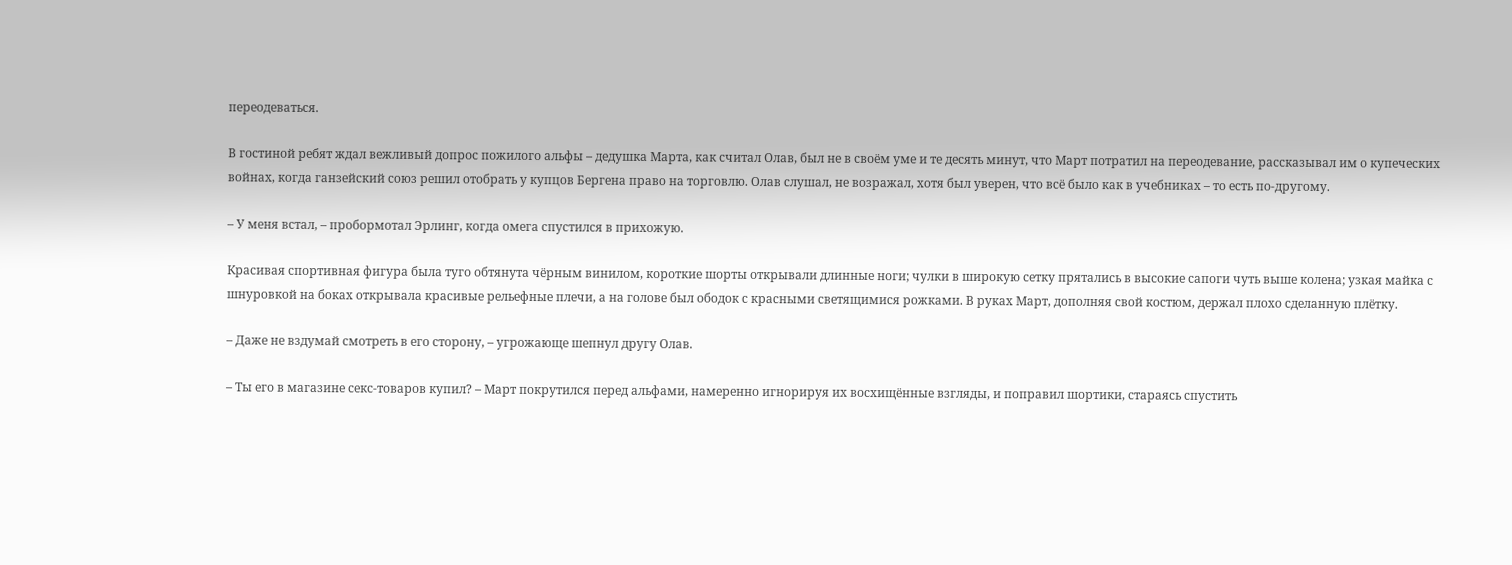переодеваться.

В гостиной ребят ждал вежливый допрос пожилого альфы – дедушка Марта, как считал Олав, был не в своём уме и те десять минут, что Март потратил на переодевание, рассказывал им о купеческих войнах, когда ганзейский союз решил отобрать у купцов Бергена право на торговлю. Олав слушал, не возражал, хотя был уверен, что всё было как в учебниках – то есть по-другому.

– У меня встал, – пробормотал Эрлинг, когда омега спустился в прихожую.

Красивая спортивная фигура была туго обтянута чёрным винилом, короткие шорты открывали длинные ноги; чулки в широкую сетку прятались в высокие сапоги чуть выше колена; узкая майка с шнуровкой на боках открывала красивые рельефные плечи, а на голове был ободок с красными светящимися рожками. В руках Март, дополняя свой костюм, держал плохо сделанную плётку.

– Даже не вздумай смотреть в его сторону, – угрожающе шепнул другу Олав.

– Ты его в магазине секс-товаров купил? – Март покрутился перед альфами, намеренно игнорируя их восхищённые взгляды, и поправил шортики, стараясь спустить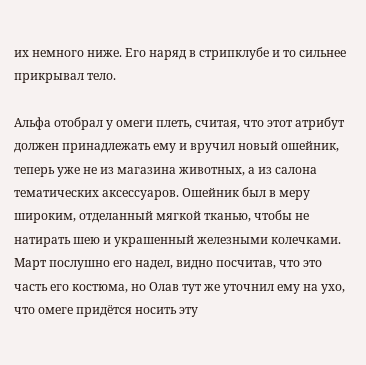их немного ниже. Его наряд в стрипклубе и то сильнее прикрывал тело.

Альфа отобрал у омеги плеть, считая, что этот атрибут должен принадлежать ему и вручил новый ошейник, теперь уже не из магазина животных, а из салона тематических аксессуаров. Ошейник был в меру широким, отделанный мягкой тканью, чтобы не натирать шею и украшенный железными колечками. Март послушно его надел, видно посчитав, что это часть его костюма, но Олав тут же уточнил ему на ухо, что омеге придётся носить эту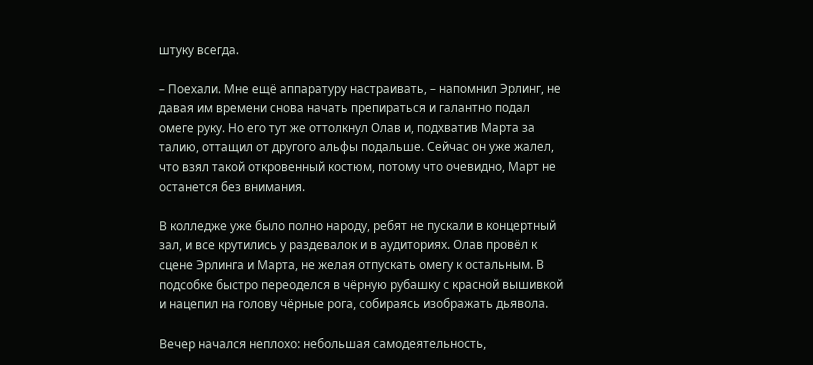штуку всегда.

– Поехали. Мне ещё аппаратуру настраивать, – напомнил Эрлинг, не давая им времени снова начать препираться и галантно подал омеге руку. Но его тут же оттолкнул Олав и, подхватив Марта за талию, оттащил от другого альфы подальше. Сейчас он уже жалел, что взял такой откровенный костюм, потому что очевидно, Март не останется без внимания.

В колледже уже было полно народу, ребят не пускали в концертный зал, и все крутились у раздевалок и в аудиториях. Олав провёл к сцене Эрлинга и Марта, не желая отпускать омегу к остальным. В подсобке быстро переоделся в чёрную рубашку с красной вышивкой и нацепил на голову чёрные рога, собираясь изображать дьявола.

Вечер начался неплохо: небольшая самодеятельность,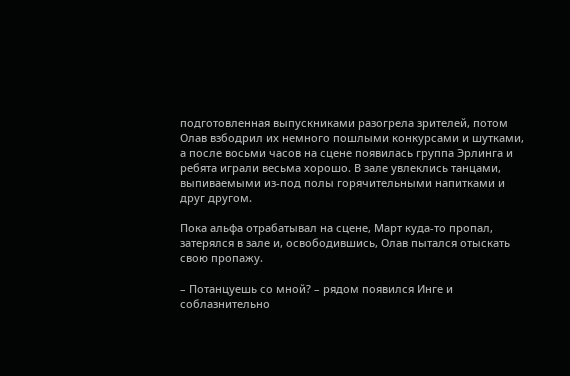подготовленная выпускниками разогрела зрителей, потом Олав взбодрил их немного пошлыми конкурсами и шутками, а после восьми часов на сцене появилась группа Эрлинга и ребята играли весьма хорошо. В зале увлеклись танцами, выпиваемыми из-под полы горячительными напитками и друг другом.

Пока альфа отрабатывал на сцене, Март куда-то пропал, затерялся в зале и, освободившись, Олав пытался отыскать свою пропажу.

– Потанцуешь со мной? – рядом появился Инге и соблазнительно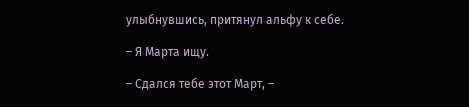улыбнувшись, притянул альфу к себе.

– Я Марта ищу.

– Сдался тебе этот Март, –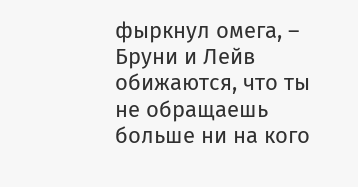фыркнул омега, – Бруни и Лейв обижаются, что ты не обращаешь больше ни на кого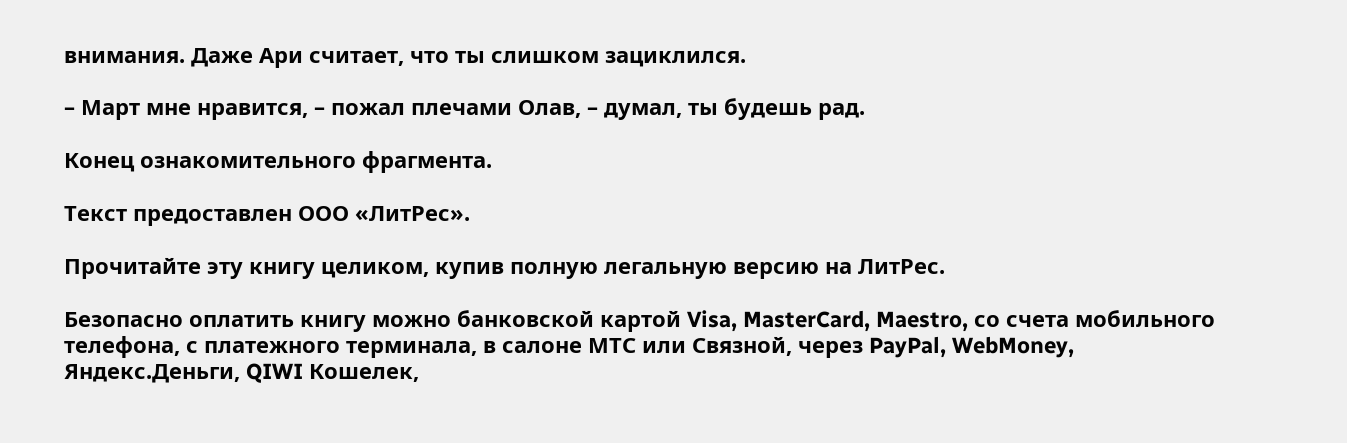внимания. Даже Ари считает, что ты слишком зациклился.

– Март мне нравится, – пожал плечами Олав, – думал, ты будешь рад.

Конец ознакомительного фрагмента.

Текст предоставлен ООО «ЛитРес».

Прочитайте эту книгу целиком, купив полную легальную версию на ЛитРес.

Безопасно оплатить книгу можно банковской картой Visa, MasterCard, Maestro, со счета мобильного телефона, с платежного терминала, в салоне МТС или Связной, через PayPal, WebMoney, Яндекс.Деньги, QIWI Кошелек,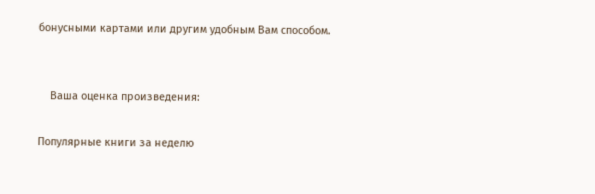бонусными картами или другим удобным Вам способом.


    Ваша оценка произведения:

Популярные книги за неделю